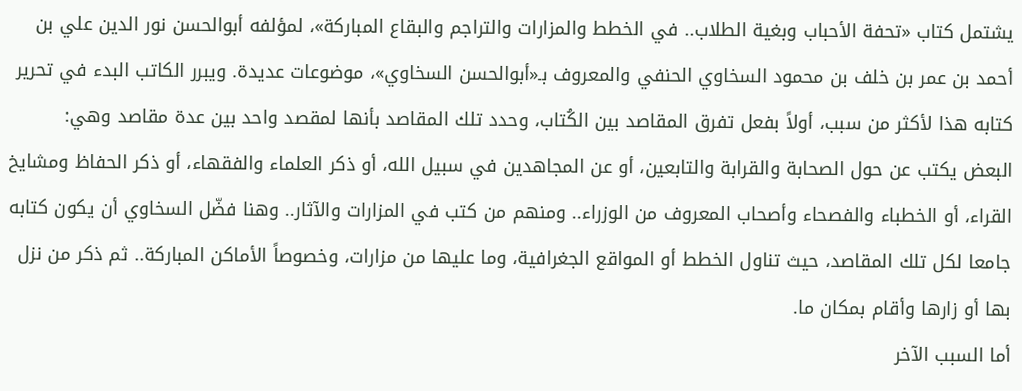يشتمل كتاب «تحفة الأحباب وبغية الطلاب.. في الخطط والمزارات والتراجم والبقاع المباركة»، لمؤلفه أبوالحسن نور الدين علي بن أحمد بن عمر بن خلف بن محمود السخاوي الحنفي والمعروف بـ«أبوالحسن السخاوي»، موضوعات عديدة. ويبرر الكاتب البدء في تحرير كتابه هذا لأكثر من سبب، أولاً بفعل تفرق المقاصد بين الكُتاب، وحدد تلك المقاصد بأنها لمقصد واحد بين عدة مقاصد وهي:
البعض يكتب عن حول الصحابة والقرابة والتابعين، أو عن المجاهدين في سبيل الله، أو ذكر العلماء والفقهاء، أو ذكر الحفاظ ومشايخ القراء، أو الخطباء والفصحاء وأصحاب المعروف من الوزراء.. ومنهم من كتب في المزارات والآثار.. وهنا فضّل السخاوي أن يكون كتابه جامعا لكل تلك المقاصد، حيث تناول الخطط أو المواقع الجغرافية، وما عليها من مزارات، وخصوصاً الأماكن المباركة.. ثم ذكر من نزل بها أو زارها وأقام بمكان ما.
أما السبب الآخر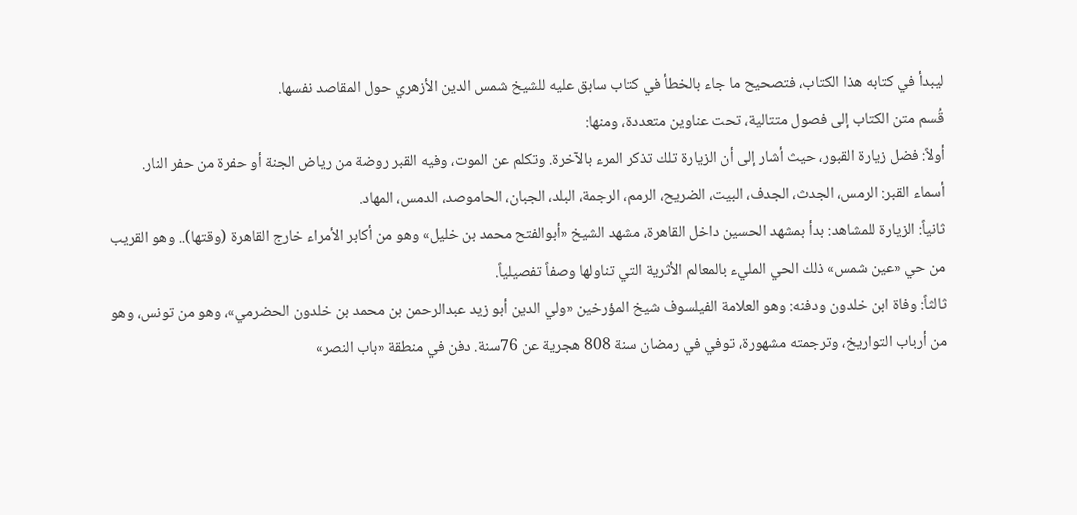ليبدأ في كتابه هذا الكتاب، فتصحيح ما جاء بالخطأ في كتاب سابق عليه للشيخ شمس الدين الأزهري حول المقاصد نفسها.
قُسم متن الكتاب إلى فصول متتالية، تحت عناوين متعددة، ومنها:
أولاً: فضل زيارة القبور، حيث أشار إلى أن الزيارة تلك تذكر المرء بالآخرة. وتكلم عن الموت، وفيه القبر روضة من رياض الجنة أو حفرة من حفر النار.
أسماء القبر: الرمس، الجدث، الجدف، البيت، الضريح، الرمم، الرجمة، البلد، الجبان، الحاموصد، الدمس، المهاد.
ثانياً: الزيارة للمشاهد: بدأ بمشهد الحسين داخل القاهرة، مشهد الشيخ «أبوالفتح محمد بن خليل» وهو من أكابر الأمراء خارج القاهرة (وقتها).. وهو القريب من حي «عين شمس» ذلك الحي المليء بالمعالم الأثرية التي تناولها وصفاً تفصيلياً.
ثالثاً: وفاة ابن خلدون ودفنه: وهو العلامة الفيلسوف شيخ المؤرخين «ولي الدين أبو زيد عبدالرحمن بن محمد بن خلدون الحضرمي»، وهو من تونس، وهو من أرباب التواريخ، وترجمته مشهورة، توفي في رمضان سنة 808 هجرية عن 76سنة. دفن في منطقة «باب النصر»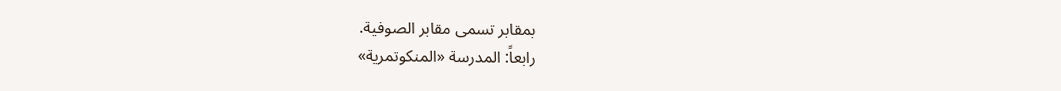بمقابر تسمى مقابر الصوفية.
رابعاً: المدرسة «المنكوتمرية»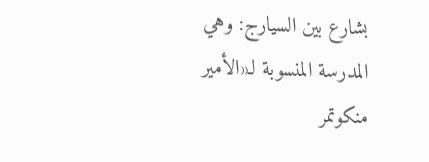بشارع بين السيارج: وهي المدرسة المنسوبة لـ«الأمير منكوتمر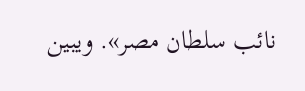نائب سلطان مصر». ويبين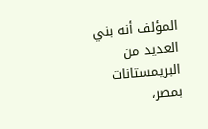المؤلف أنه بني العديد من البريمستانات بمصر،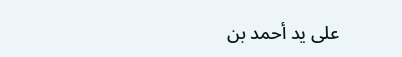على يد أحمد بن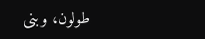طولون، وبنى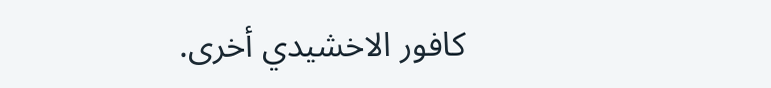كافور الاخشيدي أخرى.